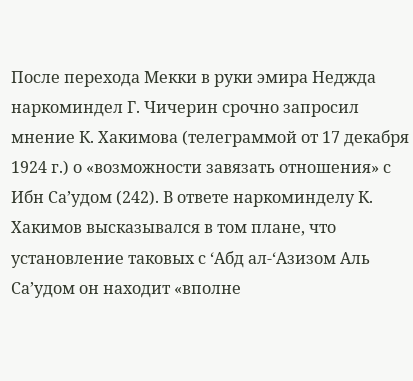После перехода Мекки в руки эмира Неджда наркоминдел Г. Чичерин срочно запросил мнение К. Хакимова (телеграммой от 17 декабря 1924 г.) о «возможности завязать отношения» с Ибн Са’удом (242). В ответе наркоминделу К. Хакимов высказывался в том плане, что установление таковых с ‘Абд ал-‘Азизом Аль Са’удом он находит «вполне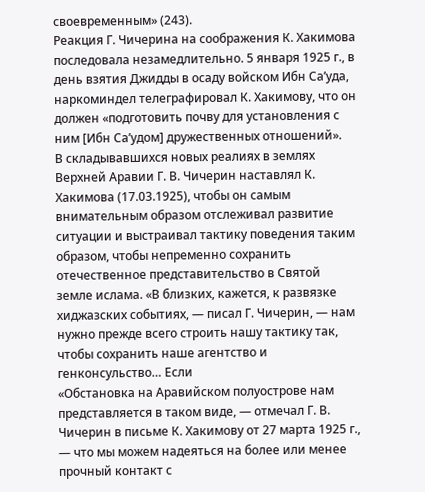своевременным» (243).
Реакция Г. Чичерина на соображения К. Хакимова последовала незамедлительно. 5 января 1925 г., в день взятия Джидды в осаду войском Ибн Са’уда, наркоминдел телеграфировал К. Хакимову, что он должен «подготовить почву для установления с ним [Ибн Са’удом] дружественных отношений».
В складывавшихся новых реалиях в землях Верхней Аравии Г. В. Чичерин наставлял К. Хакимова (17.03.1925), чтобы он самым внимательным образом отслеживал развитие ситуации и выстраивал тактику поведения таким образом, чтобы непременно сохранить отечественное представительство в Святой земле ислама. «В близких, кажется, к развязке хиджазских событиях, — писал Г. Чичерин, — нам нужно прежде всего строить нашу тактику так, чтобы сохранить наше агентство и генконсульство… Если
«Обстановка на Аравийском полуострове нам представляется в таком виде, — отмечал Г. В. Чичерин в письме К. Хакимову от 27 марта 1925 г., — что мы можем надеяться на более или менее прочный контакт с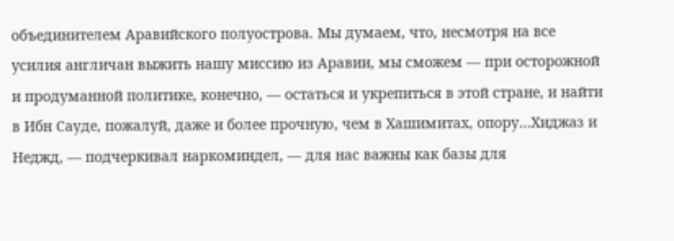объединителем Аравийского полуострова. Мы думаем, что, несмотря на все усилия англичан выжить нашу миссию из Аравии, мы сможем — при осторожной и продуманной политике, конечно, — остаться и укрепиться в этой стране, и найти в Ибн Сауде, пожалуй, даже и более прочную, чем в Хашимитах, опору…Хиджаз и Неджд, — подчеркивал наркоминдел, — для нас важны как базы для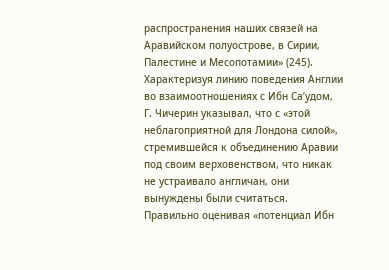распространения наших связей на Аравийском полуострове, в Сирии, Палестине и Месопотамии» (245).
Характеризуя линию поведения Англии во взаимоотношениях с Ибн Са’удом, Г. Чичерин указывал, что с «этой неблагоприятной для Лондона силой», стремившейся к объединению Аравии под своим верховенством, что никак не устраивало англичан, они вынуждены были считаться. Правильно оценивая «потенциал Ибн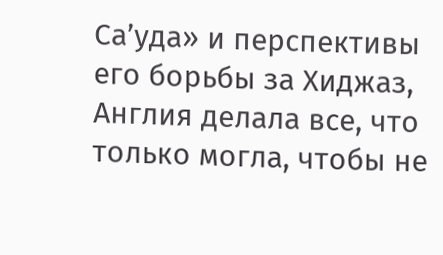Са’уда» и перспективы его борьбы за Хиджаз, Англия делала все, что только могла, чтобы не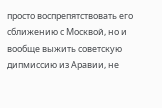просто воспрепятствовать его сближению с Москвой, но и вообще выжить советскую дипмиссию из Аравии, не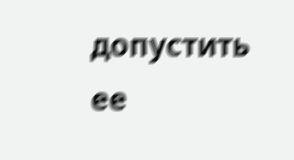допустить ее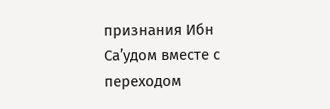признания Ибн Са’удом вместе с переходом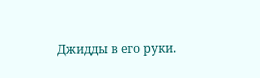Джидды в его руки.